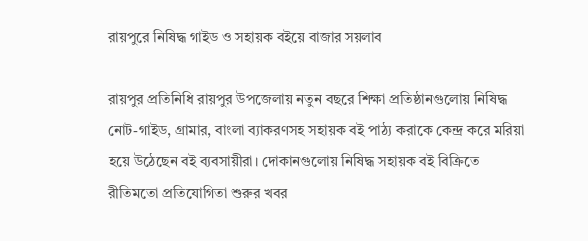রায়পুরে নিষিদ্ধ গাইড ও সহায়ক বইয়ে বাজার সয়লাব

রায়পুর প্রতিনিধি রায়পুর উপজেলায় নতুন বছরে শিক্ষা প্রতিষ্ঠানগুলোয় নিষিদ্ধ নোট-গাইড, গ্রামার, বাংলা ব্যাকরণসহ সহায়ক বই পাঠ্য করাকে কেন্দ্র করে মরিয়া হয়ে উঠেছেন বই ব্যবসায়ীরা। দোকানগুলোয় নিষিদ্ধ সহায়ক বই বিক্রিতে রীতিমতো প্রতিযোগিতা শুরুর খবর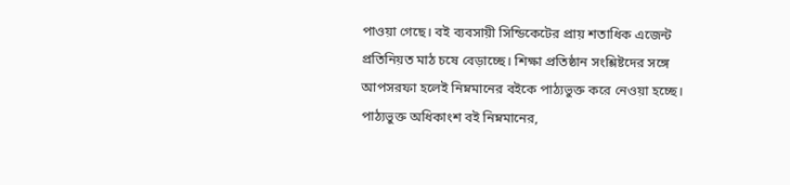পাওয়া গেছে। বই ব্যবসায়ী সিন্ডিকেটের প্রায় শতাধিক এজেন্ট প্রতিনিয়ত মাঠ চষে বেড়াচ্ছে। শিক্ষা প্রতিষ্ঠান সংশ্লিষ্টদের সঙ্গে আপসরফা হলেই নিম্নমানের বইকে পাঠ্যভুক্ত করে নেওয়া হচ্ছে।
পাঠ্যভুক্ত অধিকাংশ বই নিম্নমানের,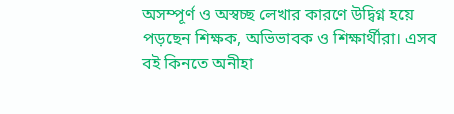অসম্পূর্ণ ও অস্বচ্ছ লেখার কারণে উদ্বিগ্ন হয়ে পড়ছেন শিক্ষক, অভিভাবক ও শিক্ষার্থীরা। এসব বই কিনতে অনীহা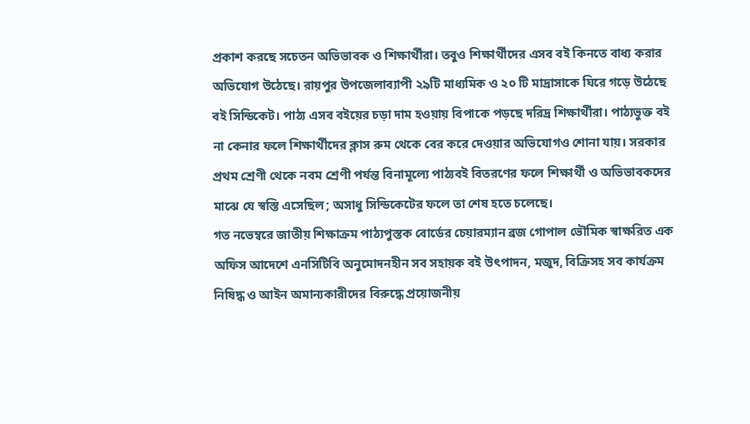প্রকাশ করছে সচেতন অভিভাবক ও শিক্ষার্থীরা। তবুও শিক্ষার্থীদের এসব বই কিনতে বাধ্য করার অভিযোগ উঠেছে। রায়পুর উপজেলাব্যাপী ২৯টি মাধ্যমিক ও ২০ টি মাদ্রাসাকে ঘিরে গড়ে উঠেছে বই সিন্ডিকেট। পাঠ্য এসব বইয়ের চড়া দাম হওয়ায় বিপাকে পড়ছে দরিদ্র শিক্ষার্থীরা। পাঠ্যভুক্ত বই না কেনার ফলে শিক্ষার্থীদের ক্লাস রুম থেকে বের করে দেওয়ার অভিযোগও শোনা যায়। সরকার প্রথম শ্রেণী থেকে নবম শ্রেণী পর্যন্ত বিনামূল্যে পাঠ্যবই বিতরণের ফলে শিক্ষার্থী ও অভিভাবকদের মাঝে যে স্বস্তি এসেছিল; অসাধু সিন্ডিকেটের ফলে তা শেষ হতে চলেছে।
গত নভেম্বরে জাতীয় শিক্ষাক্রম পাঠ্যপুস্তক বোর্ডের চেয়ারম্যান ব্রজ গোপাল ভৌমিক স্বাক্ষরিত এক অফিস আদেশে এনসিটিবি অনুমোদনহীন সব সহায়ক বই উৎপাদন, মজুদ, বিক্রিসহ সব কার্যক্রম নিষিদ্ধ ও আইন অমান্যকারীদের বিরুদ্ধে প্রয়োজনীয়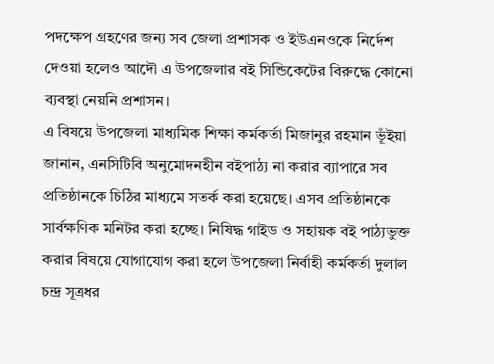পদক্ষেপ গ্রহণের জন্য সব জেলা প্রশাসক ও ইউএনওকে নির্দেশ দেওয়া হলেও আদৌ এ উপজেলার বই সিন্ডিকেটের বিরুদ্ধে কোনো ব্যবস্থা নেয়নি প্রশাসন।
এ বিষয়ে উপজেলা মাধ্যমিক শিক্ষা কর্মকর্তা মিজানুর রহমান ভূঁইয়া জানান, এনসিটিবি অনুমোদনহীন বইপাঠ্য না করার ব্যাপারে সব প্রতিষ্ঠানকে চিঠির মাধ্যমে সতর্ক করা হয়েছে। এসব প্রতিষ্ঠানকে সার্বক্ষণিক মনিটর করা হচ্ছে। নিষিদ্ধ গাইড ও সহায়ক বই পাঠ্যভুক্ত করার বিষয়ে যোগাযোগ করা হলে উপজেলা নির্বাহী কর্মকর্তা দুলাল চন্দ্র সূত্রধর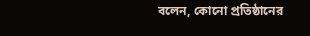বলেন, কোনো প্রতিষ্ঠানের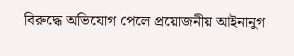বিরুদ্ধে অভিযোগ পেলে প্রয়োজনীয় আইনানুগ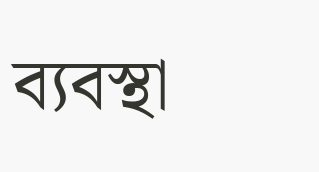ব্যবস্থা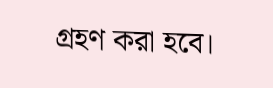গ্রহণ করা হবে।